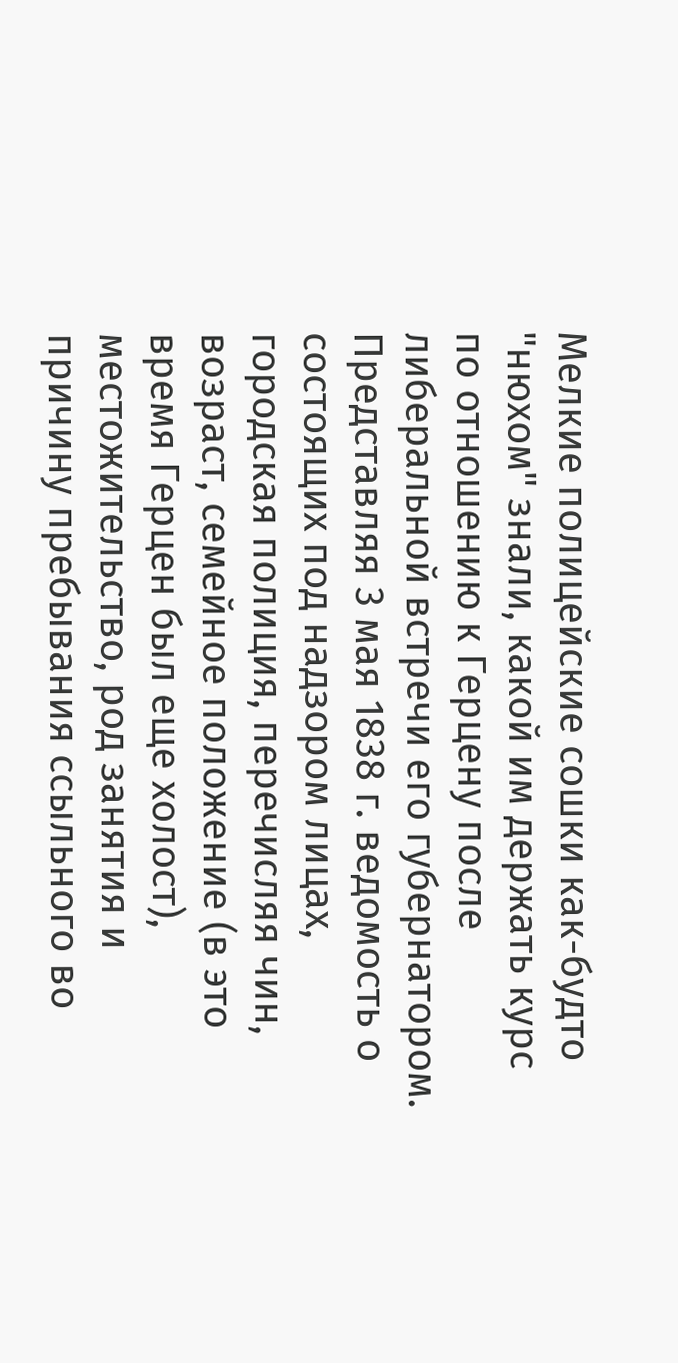Мелкие полицейские сошки как-будто "нюхом" знали, какой им держать курс по отношению к Герцену после либеральной встречи его губернатором. Представляя 3 мая 1838 г. ведомость о состоящих под надзором лицах, городская полиция, перечисляя чин, возраст, семейное положение (в это время Герцен был еще холост), местожительство, род занятия и причину пребывания ссыльного во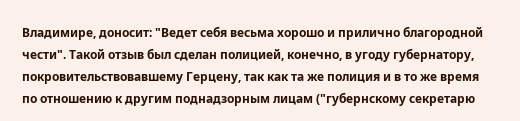Владимире, доносит: "Ведет себя весьма хорошо и прилично благородной чести". Такой отзыв был сделан полицией, конечно, в угоду губернатору, покровительствовавшему Герцену, так как та же полиция и в то же время по отношению к другим поднадзорным лицам ("губернскому секретарю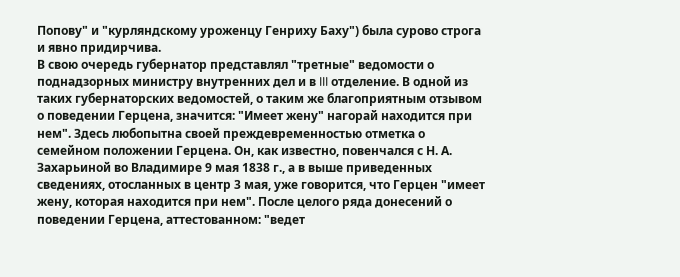Попову" и "курляндскому уроженцу Генриху Баху") была сурово строга и явно придирчива.
В свою очередь губернатор представлял "третные" ведомости о поднадзорных министру внутренних дел и в III отделение. В одной из таких губернаторских ведомостей, о таким же благоприятным отзывом о поведении Герцена, значится: "Имеет жену" нагорай находится при нем". Здесь любопытна своей преждевременностью отметка о семейном положении Герцена. Он, как известно, повенчался с Н. А. Захарьиной во Владимире 9 мая 1838 г., а в выше приведенных сведениях, отосланных в центр 3 мая, уже говорится, что Герцен "имеет жену, которая находится при нем". После целого ряда донесений о поведении Герцена, аттестованном: "ведет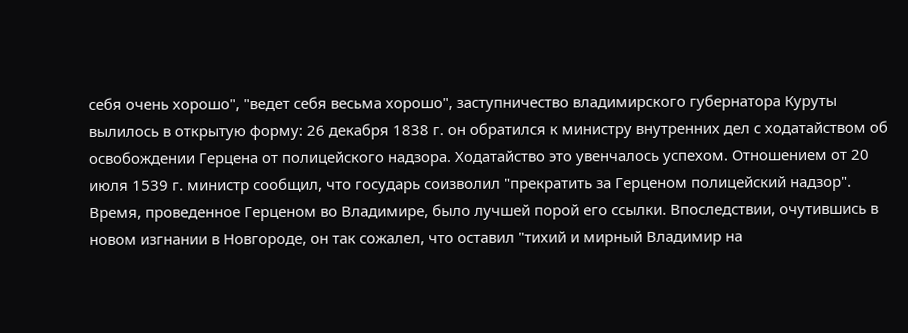себя очень хорошо", "ведет себя весьма хорошо", заступничество владимирского губернатора Куруты вылилось в открытую форму: 26 декабря 1838 г. он обратился к министру внутренних дел с ходатайством об освобождении Герцена от полицейского надзора. Ходатайство это увенчалось успехом. Отношением от 20 июля 1539 г. министр сообщил, что государь соизволил "прекратить за Герценом полицейский надзор".
Время, проведенное Герценом во Владимире, было лучшей порой его ссылки. Впоследствии, очутившись в новом изгнании в Новгороде, он так сожалел, что оставил "тихий и мирный Владимир на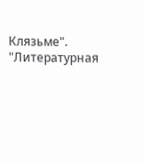Клязьме".
"Литературная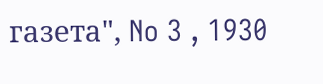газета", No 3 , 1930